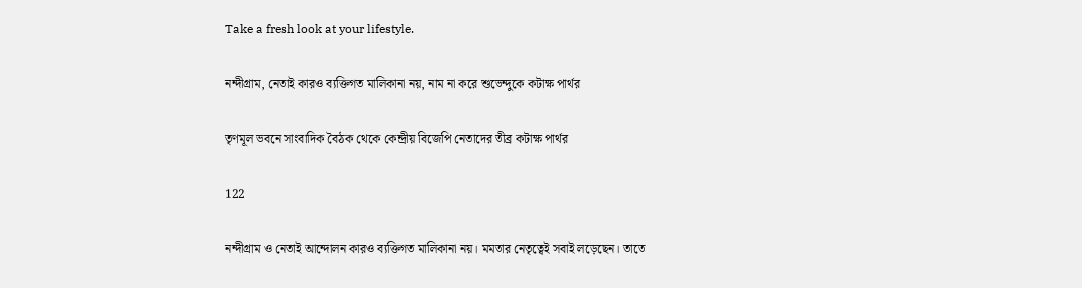Take a fresh look at your lifestyle.

নন্দীগ্রাম, নেতাই কারও ব্যক্তিগত মালিকানা নয়, নাম না করে শুভেন্দুকে কটাক্ষ পার্থর

তৃণমূল ভবনে সাংবাদিক বৈঠক থেকে কেন্দ্রীয় বিজেপি নেতাদের তীব্র কটাক্ষ পার্থর

122

নন্দীগ্রাম ও নেতাই আন্দোলন কারও ব্যক্তিগত মালিকানা নয়। মমতার নেতৃত্বেই সবাই লড়েছেন। তাতে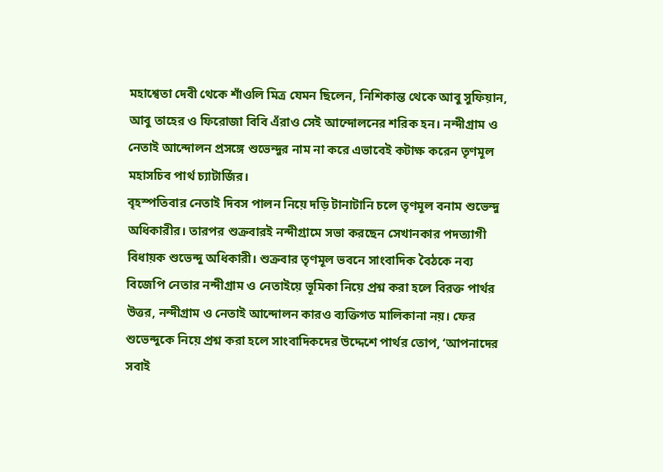মহাশ্বেতা দেবী থেকে শাঁওলি মিত্র যেমন ছিলেন, নিশিকান্ত থেকে আবু সুফিয়ান, আবু তাহের ও ফিরোজা বিবি এঁরাও সেই আন্দোলনের শরিক হন। নন্দীগ্রাম ও নেতাই আন্দোলন প্রসঙ্গে শুভেন্দুর নাম না করে এভাবেই কটাক্ষ করেন তৃণমূল মহাসচিব পার্থ চ্যাটার্জির।
বৃহস্পতিবার নেতাই দিবস পালন নিয়ে দড়ি টানাটানি চলে তৃণমূল বনাম শুভেন্দু অধিকারীর। তারপর শুক্রবারই নন্দীগ্রামে সভা করছেন সেখানকার পদত্যাগী বিধায়ক শুভেন্দু অধিকারী। শুক্রবার তৃণমূল ভবনে সাংবাদিক বৈঠকে নব্য বিজেপি নেতার নন্দীগ্রাম ও নেতাইয়ে ভূমিকা নিয়ে প্রশ্ন করা হলে বিরক্ত পার্থর উত্তর, নন্দীগ্রাম ও নেতাই আন্দোলন কারও ব্যক্তিগত মালিকানা নয়। ফের শুভেন্দুকে নিয়ে প্রশ্ন করা হলে সাংবাদিকদের উদ্দেশে পার্থর তোপ, ‘আপনাদের সবাই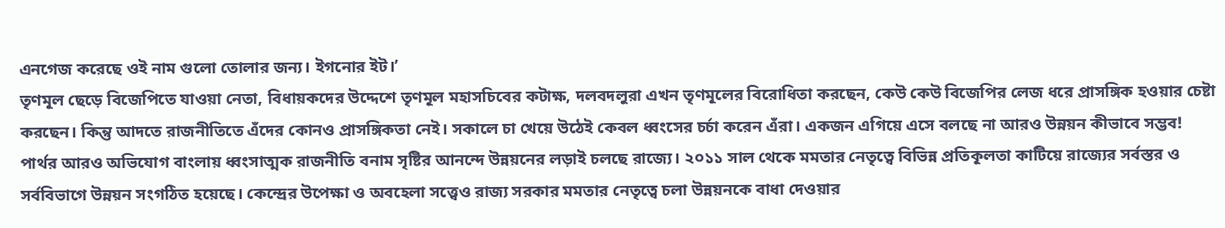এনগেজ করেছে ওই নাম গুলো তোলার জন্য। ইগনোর ইট।’
তৃণমূল ছেড়ে বিজেপিতে যাওয়া নেতা, বিধায়কদের উদ্দেশে তৃণমূল মহাসচিবের কটাক্ষ, দলবদলুরা এখন তৃণমূলের বিরোধিতা করছেন, কেউ কেউ বিজেপির লেজ ধরে প্রাসঙ্গিক হওয়ার চেষ্টা করছেন। কিন্তু আদতে রাজনীতিতে এঁদের কোনও প্রাসঙ্গিকতা নেই। সকালে চা খেয়ে উঠেই কেবল ধ্বংসের চর্চা করেন এঁরা। একজন এগিয়ে এসে বলছে না আরও উন্নয়ন কীভাবে সম্ভব!
পার্থর আরও অভিযোগ বাংলায় ধ্বংসাত্মক রাজনীতি বনাম সৃষ্টির আনন্দে উন্নয়নের লড়াই চলছে রাজ্যে। ২০১১ সাল থেকে মমতার নেতৃত্বে বিভিন্ন প্রতিকূলতা কাটিয়ে রাজ্যের সর্বস্তর ও সর্ববিভাগে উন্নয়ন সংগঠিত হয়েছে। কেন্দ্রের উপেক্ষা ও অবহেলা সত্ত্বেও রাজ্য সরকার মমতার নেতৃত্বে চলা উন্নয়নকে বাধা দেওয়ার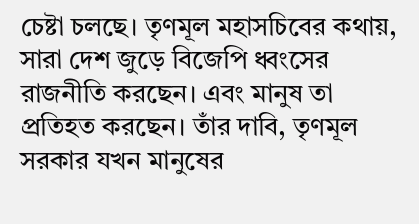চেষ্টা চলছে। তৃণমূল মহাসচিবের কথায়, সারা দেশ জুড়ে বিজেপি ধ্বংসের রাজনীতি করছেন। এবং মানুষ তা প্রতিহত করছেন। তাঁর দাবি, তৃণমূল সরকার যখন মানুষের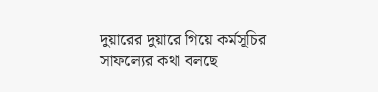দুয়ারের দুয়ারে গিয়ে কর্মসূচির সাফল্যের কথা বলছে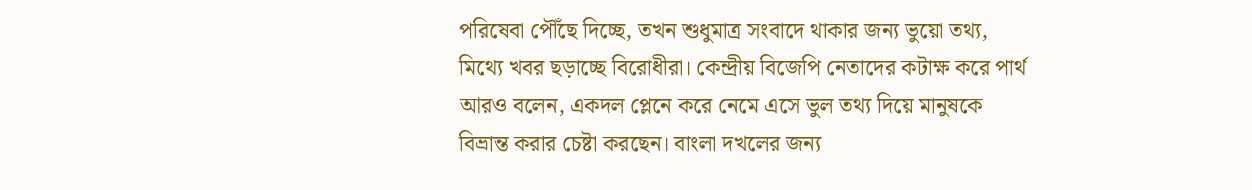পরিষেবা পৌঁছে দিচ্ছে, তখন শুধুমাত্র সংবাদে থাকার জন্য ভুয়ো তথ্য, মিথ্যে খবর ছড়াচ্ছে বিরোধীরা। কেন্দ্রীয় বিজেপি নেতাদের কটাক্ষ করে পার্থ আরও বলেন, একদল প্লেনে করে নেমে এসে ভুল তথ্য দিয়ে মানুষকে বিভ্রান্ত করার চেষ্টা করছেন। বাংলা দখলের জন্য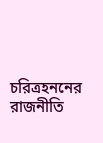চরিত্রহননের রাজনীতি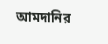আমদানির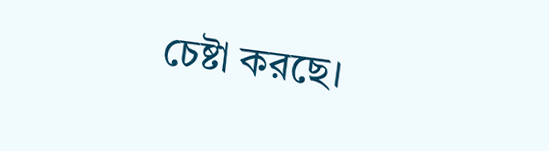চেষ্টা করছে।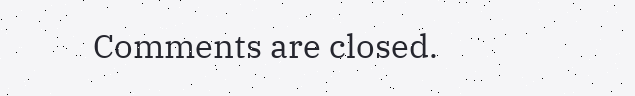Comments are closed.